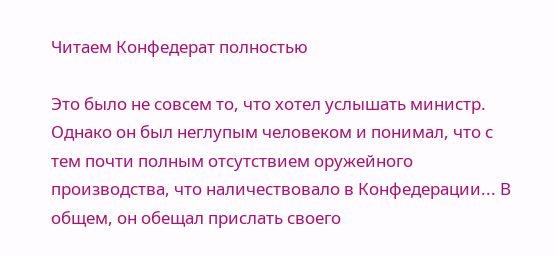Читаем Конфедерат полностью

Это было не совсем то, что хотел услышать министр. Однако он был неглупым человеком и понимал, что с тем почти полным отсутствием оружейного производства, что наличествовало в Конфедерации... В общем, он обещал прислать своего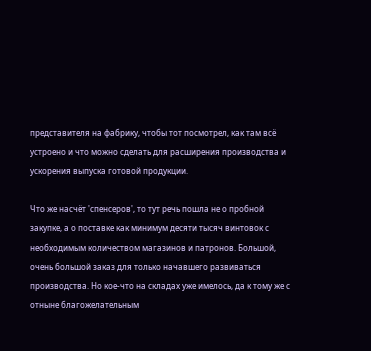представителя на фабрику, чтобы тот посмотрел, как там всё устроено и что можно сделать для расширения производства и ускорения выпуска готовой продукции.

Что же насчёт 'спенсеров', то тут речь пошла не о пробной закупке, а о поставке как минимум десяти тысяч винтовок с необходимым количеством магазинов и патронов. Большой, очень большой заказ для только начавшего развиваться производства. Но кое-что на складах уже имелось, да к тому же с отныне благожелательным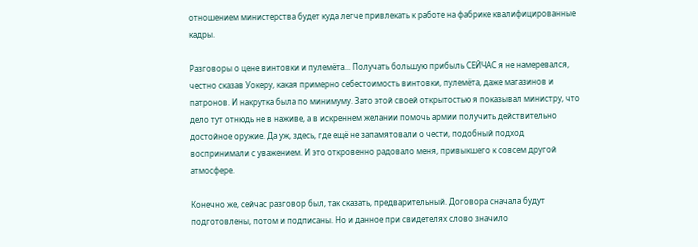отношением министерства будет куда легче привлекать к работе на фабрике квалифицированные кадры.

Разговоры о цене винтовки и пулемёта... Получать большую прибыль СЕЙЧАС я не намеревался, честно сказав Уокеру, какая примерно себестоимость винтовки, пулемёта, даже магазинов и патронов. И накрутка была по минимуму. Зато этой своей открытостью я показывал министру, что дело тут отнюдь не в наживе, а в искреннем желании помочь армии получить действительно достойное оружие. Да уж, здесь, где ещё не запамятовали о чести, подобный подход воспринимали с уважением. И это откровенно радовало меня, привыкшего к совсем другой атмосфере.

Конечно же, сейчас разговор был, так сказать, предварительный. Договора сначала будут подготовлены, потом и подписаны. Но и данное при свидетелях слово значило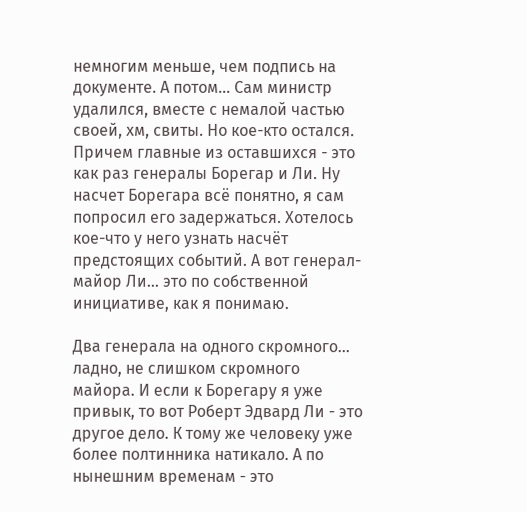немногим меньше, чем подпись на документе. А потом... Сам министр удалился, вместе с немалой частью своей, хм, свиты. Но кое-кто остался. Причем главные из оставшихся - это как раз генералы Борегар и Ли. Ну насчет Борегара всё понятно, я сам попросил его задержаться. Хотелось кое-что у него узнать насчёт предстоящих событий. А вот генерал-майор Ли... это по собственной инициативе, как я понимаю.

Два генерала на одного скромного... ладно, не слишком скромного майора. И если к Борегару я уже привык, то вот Роберт Эдвард Ли - это другое дело. К тому же человеку уже более полтинника натикало. А по нынешним временам - это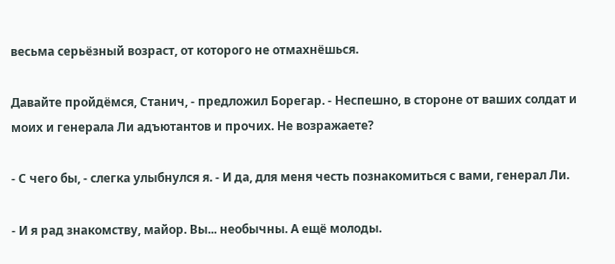весьма серьёзный возраст, от которого не отмахнёшься.

Давайте пройдёмся, Станич, - предложил Борегар. - Неспешно, в стороне от ваших солдат и моих и генерала Ли адъютантов и прочих. Не возражаете?

- С чего бы, - слегка улыбнулся я. - И да, для меня честь познакомиться с вами, генерал Ли.

- И я рад знакомству, майор. Вы... необычны. А ещё молоды.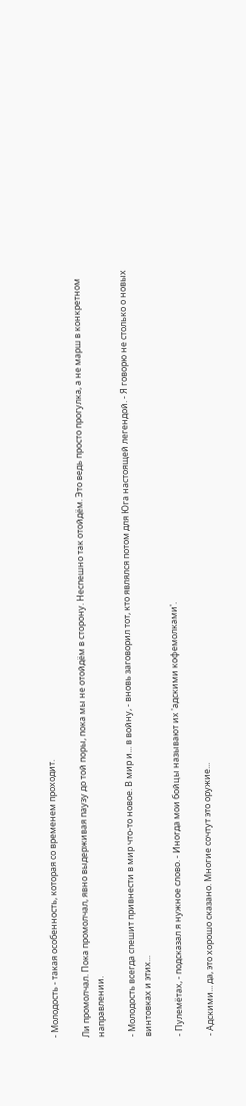- Молодость - такая особенность, которая со временем проходит.

Ли промолчал. Пока промолчал, явно выдерживая паузу до той поры, пока мы не отойдём в сторону. Неспешно так отойдём. Это ведь просто прогулка, а не марш в конкретном направлении.

- Молодость всегда спешит привнести в мир что-то новое. В мир и... в войну, - вновь заговорил тот, кто являлся потом для Юга настоящей легендой. - Я говорю не столько о новых винтовках и этих...

- Пулемётах, - подсказал я нужное слово. - Иногда мои бойцы называют их 'адскими кофемолками'.

- Адскими... да, это хорошо сказано. Многие сочтут это оружие...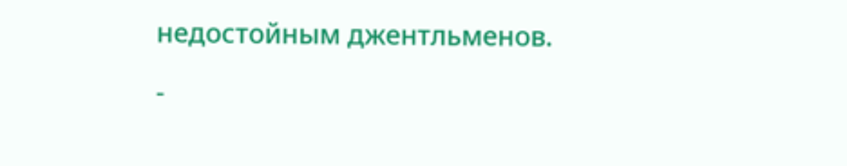недостойным джентльменов.

-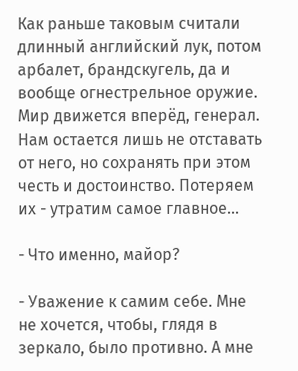Как раньше таковым считали длинный английский лук, потом арбалет, брандскугель, да и вообще огнестрельное оружие. Мир движется вперёд, генерал. Нам остается лишь не отставать от него, но сохранять при этом честь и достоинство. Потеряем их - утратим самое главное...

- Что именно, майор?

- Уважение к самим себе. Мне не хочется, чтобы, глядя в зеркало, было противно. А мне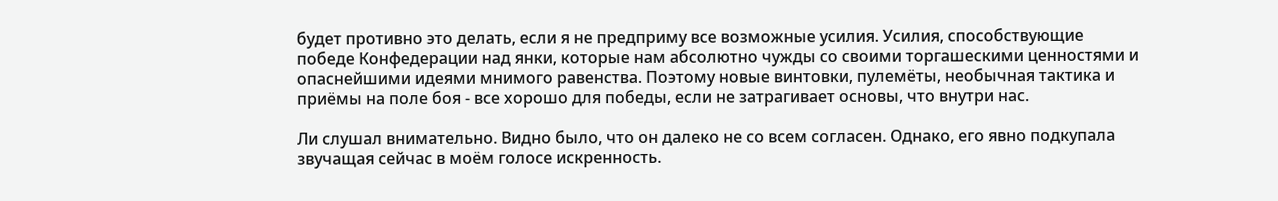будет противно это делать, если я не предприму все возможные усилия. Усилия, способствующие победе Конфедерации над янки, которые нам абсолютно чужды со своими торгашескими ценностями и опаснейшими идеями мнимого равенства. Поэтому новые винтовки, пулемёты, необычная тактика и приёмы на поле боя - все хорошо для победы, если не затрагивает основы, что внутри нас.

Ли слушал внимательно. Видно было, что он далеко не со всем согласен. Однако, его явно подкупала звучащая сейчас в моём голосе искренность.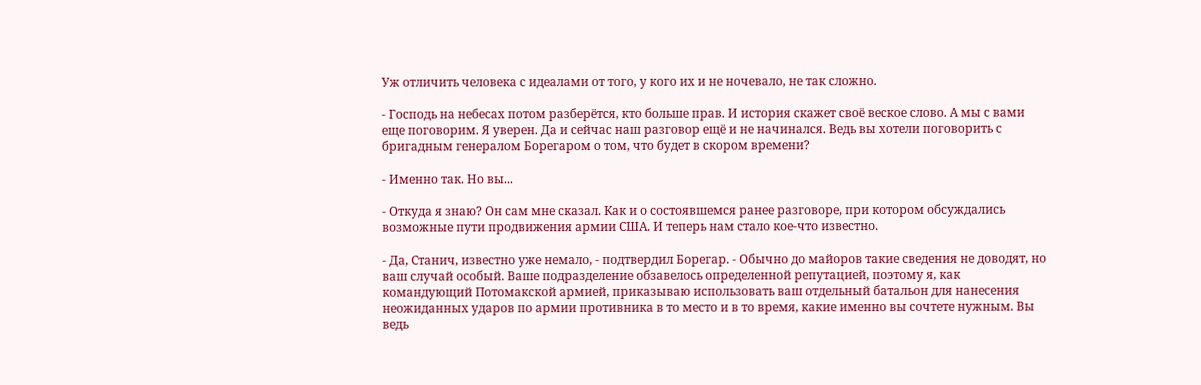Уж отличить человека с идеалами от того, у кого их и не ночевало, не так сложно.

- Господь на небесах потом разберётся, кто больше прав. И история скажет своё веское слово. А мы с вами еще поговорим. Я уверен. Да и сейчас наш разговор ещё и не начинался. Ведь вы хотели поговорить с бригадным генералом Борегаром о том, что будет в скором времени?

- Именно так. Но вы...

- Откуда я знаю? Он сам мне сказал. Как и о состоявшемся ранее разговоре, при котором обсуждались возможные пути продвижения армии США. И теперь нам стало кое-что известно.

- Да, Станич, известно уже немало, - подтвердил Борегар. - Обычно до майоров такие сведения не доводят, но ваш случай особый. Ваше подразделение обзавелось определенной репутацией, поэтому я, как командующий Потомакской армией, приказываю использовать ваш отдельный батальон для нанесения неожиданных ударов по армии противника в то место и в то время, какие именно вы сочтете нужным. Вы ведь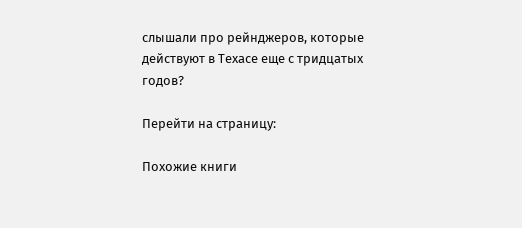слышали про рейнджеров, которые действуют в Техасе еще с тридцатых годов?

Перейти на страницу:

Похожие книги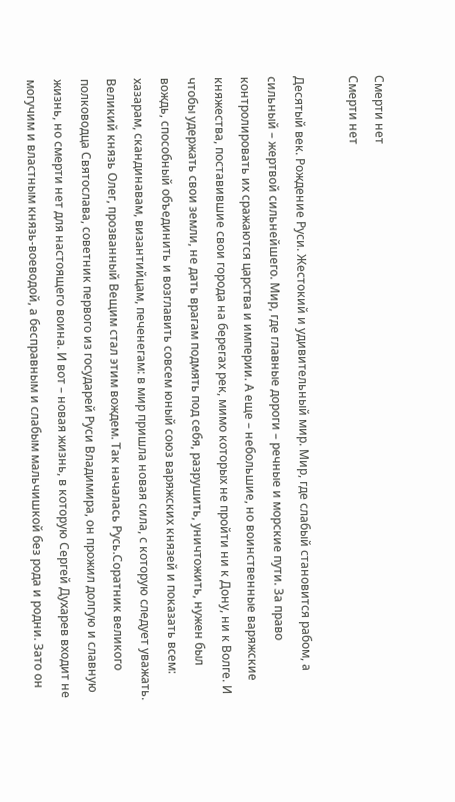Смерти нет
Смерти нет

Десятый век. Рождение Руси. Жестокий и удивительный мир. Мир, где слабый становится рабом, а сильный – жертвой сильнейшего. Мир, где главные дороги – речные и морские пути. За право контролировать их сражаются царства и империи. А еще – небольшие, но воинственные варяжские княжества, поставившие свои города на берегах рек, мимо которых не пройти ни к Дону, ни к Волге. И чтобы удержать свои земли, не дать врагам подмять под себя, разрушить, уничтожить, нужен был вождь, способный объединить и возглавить совсем юный союз варяжских князей и показать всем: хазарам, скандинавам, византийцам, печенегам: в мир пришла новая сила, с которую следует уважать. Великий князь Олег, прозванный Вещим стал этим вождем. Так началась Русь.Соратник великого полководца Святослава, советник первого из государей Руси Владимира, он прожил долгую и славную жизнь, но смерти нет для настоящего воина. И вот – новая жизнь, в которую Сергей Духарев входит не могучим и властным князь-воеводой, а бесправным и слабым мальчишкой без рода и родни. Зато он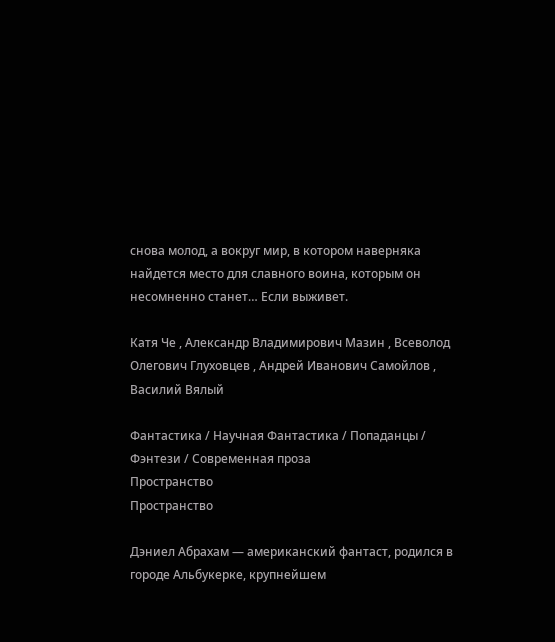снова молод, а вокруг мир, в котором наверняка найдется место для славного воина, которым он несомненно станет… Если выживет.

Катя Че , Александр Владимирович Мазин , Всеволод Олегович Глуховцев , Андрей Иванович Самойлов , Василий Вялый

Фантастика / Научная Фантастика / Попаданцы / Фэнтези / Современная проза
Пространство
Пространство

Дэниел Абрахам — американский фантаст, родился в городе Альбукерке, крупнейшем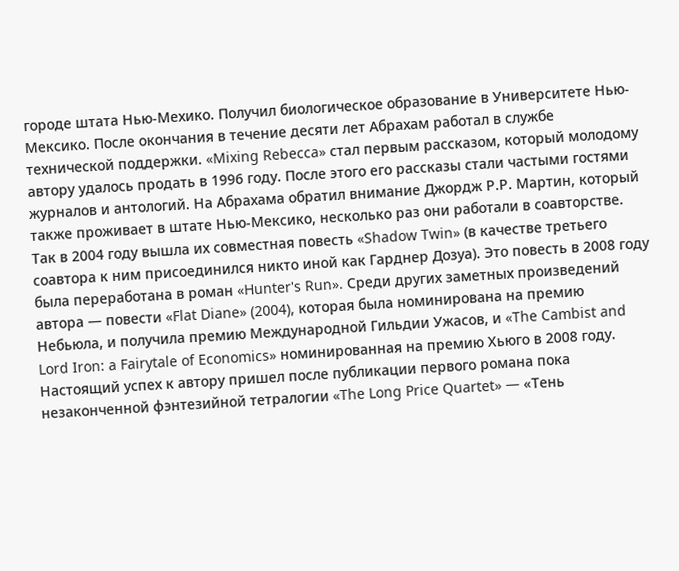городе штата Нью-Мехико. Получил биологическое образование в Университете Нью-Мексико. После окончания в течение десяти лет Абрахам работал в службе технической поддержки. «Mixing Rebecca» стал первым рассказом, который молодому автору удалось продать в 1996 году. После этого его рассказы стали частыми гостями журналов и антологий. На Абрахама обратил внимание Джордж Р.Р. Мартин, который также проживает в штате Нью-Мексико, несколько раз они работали в соавторстве. Так в 2004 году вышла их совместная повесть «Shadow Twin» (в качестве третьего соавтора к ним присоединился никто иной как Гарднер Дозуа). Это повесть в 2008 году была переработана в роман «Hunter's Run». Среди других заметных произведений автора — повести «Flat Diane» (2004), которая была номинирована на премию Небьюла, и получила премию Международной Гильдии Ужасов, и «The Cambist and Lord Iron: a Fairytale of Economics» номинированная на премию Хьюго в 2008 году. Настоящий успех к автору пришел после публикации первого романа пока незаконченной фэнтезийной тетралогии «The Long Price Quartet» — «Тень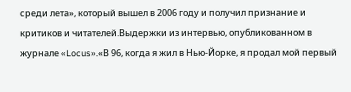среди лета», который вышел в 2006 году и получил признание и критиков и читателей.Выдержки из интервью, опубликованном в журнале «Locus».«В 96, когда я жил в Нью-Йорке, я продал мой первый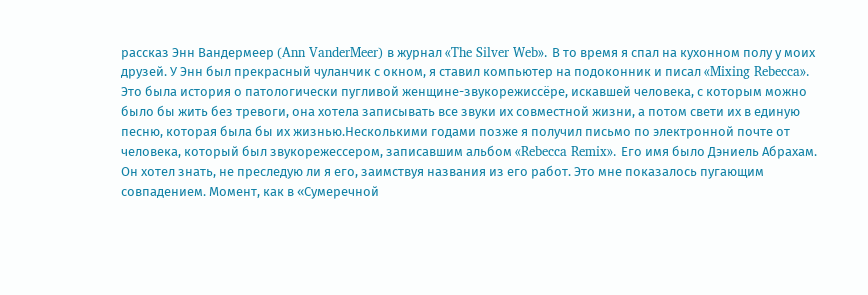рассказ Энн Вандермеер (Ann VanderMeer) в журнал «The Silver Web». В то время я спал на кухонном полу у моих друзей. У Энн был прекрасный чуланчик с окном, я ставил компьютер на подоконник и писал «Mixing Rebecca». Это была история о патологически пугливой женщине-звукорежиссёре, искавшей человека, с которым можно было бы жить без тревоги, она хотела записывать все звуки их совместной жизни, а потом свети их в единую песню, которая была бы их жизнью.Несколькими годами позже я получил письмо по электронной почте от человека, который был звукорежессером, записавшим альбом «Rebecca Remix». Его имя было Дэниель Абрахам. Он хотел знать, не преследую ли я его, заимствуя названия из его работ. Это мне показалось пугающим совпадением. Момент, как в «Сумеречной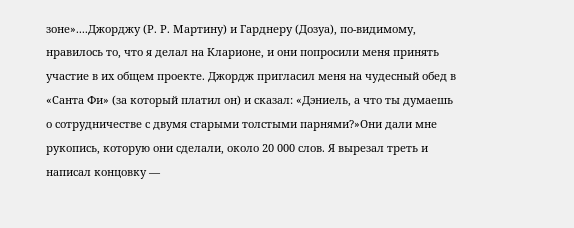зоне»....Джорджу (Р. Р. Мартину) и Гарднеру (Дозуа), по-видимому, нравилось то, что я делал на Кларионе, и они попросили меня принять участие в их общем проекте. Джордж пригласил меня на чудесный обед в «Санта Фи» (за который платил он) и сказал: «Дэниель, а что ты думаешь о сотрудничестве с двумя старыми толстыми парнями?»Они дали мне рукопись, которую они сделали, около 20 000 слов. Я вырезал треть и написал концовку —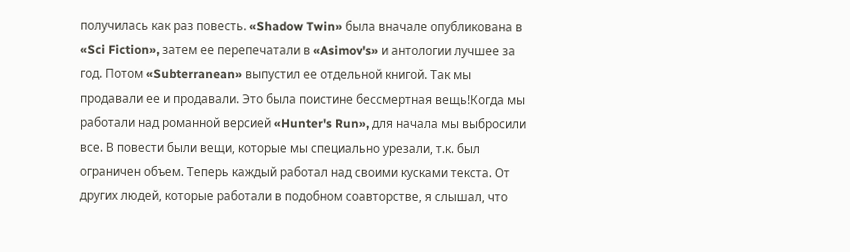получилась как раз повесть. «Shadow Twin» была вначале опубликована в «Sci Fiction», затем ее перепечатали в «Asimov's» и антологии лучшее за год. Потом «Subterranean» выпустил ее отдельной книгой. Так мы продавали ее и продавали. Это была поистине бессмертная вещь!Когда мы работали над романной версией «Hunter's Run», для начала мы выбросили все. В повести были вещи, которые мы специально урезали, т.к. был ограничен объем. Теперь каждый работал над своими кусками текста. От других людей, которые работали в подобном соавторстве, я слышал, что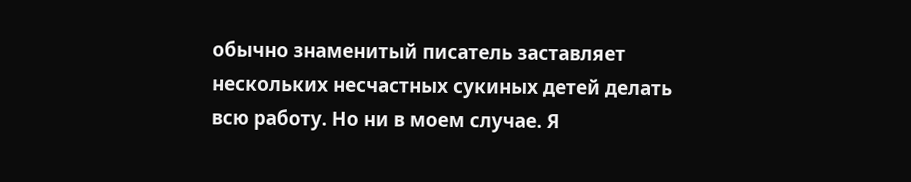обычно знаменитый писатель заставляет нескольких несчастных сукиных детей делать всю работу. Но ни в моем случае. Я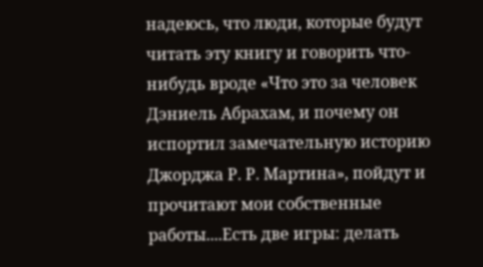надеюсь, что люди, которые будут читать эту книгу и говорить что-нибудь вроде «Что это за человек Дэниель Абрахам, и почему он испортил замечательную историю Джорджа Р. Р. Мартина», пойдут и прочитают мои собственные работы....Есть две игры: делать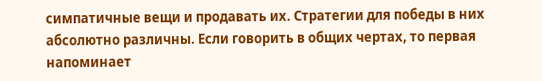симпатичные вещи и продавать их. Стратегии для победы в них абсолютно различны. Если говорить в общих чертах, то первая напоминает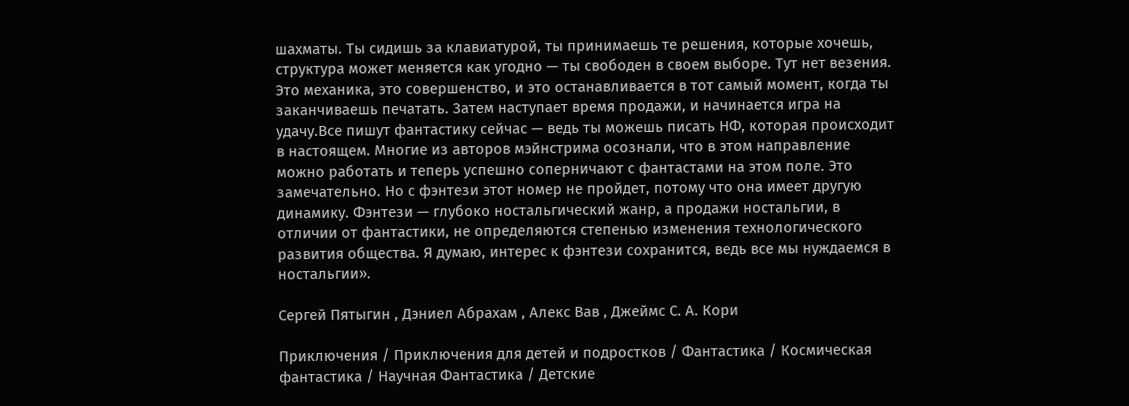шахматы. Ты сидишь за клавиатурой, ты принимаешь те решения, которые хочешь, структура может меняется как угодно — ты свободен в своем выборе. Тут нет везения. Это механика, это совершенство, и это останавливается в тот самый момент, когда ты заканчиваешь печатать. Затем наступает время продажи, и начинается игра на удачу.Все пишут фантастику сейчас — ведь ты можешь писать НФ, которая происходит в настоящем. Многие из авторов мэйнстрима осознали, что в этом направление можно работать и теперь успешно соперничают с фантастами на этом поле. Это замечательно. Но с фэнтези этот номер не пройдет, потому что она имеет другую динамику. Фэнтези — глубоко ностальгический жанр, а продажи ностальгии, в отличии от фантастики, не определяются степенью изменения технологического развития общества. Я думаю, интерес к фэнтези сохранится, ведь все мы нуждаемся в ностальгии».

Сергей Пятыгин , Дэниел Абрахам , Алекс Вав , Джеймс С. А. Кори

Приключения / Приключения для детей и подростков / Фантастика / Космическая фантастика / Научная Фантастика / Детские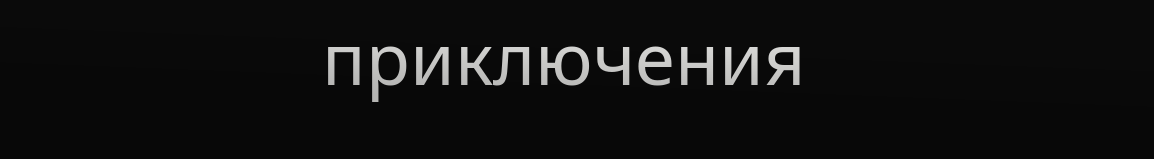приключения